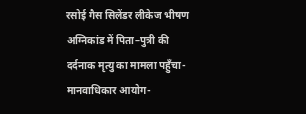रसोई गैस सिलेंडर लीकेज भीषण अग्निकांड में पिता–पुत्री की दर्दनाक मृत्यु का मामला पहुँचा-मानवाधिकार आयोग-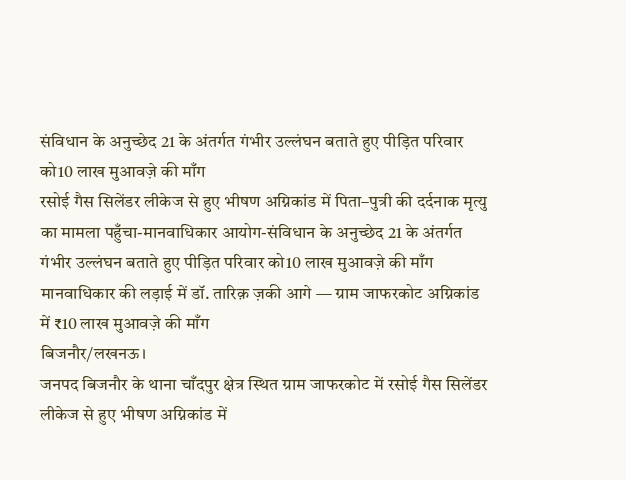संविधान के अनुच्छेद 21 के अंतर्गत गंभीर उल्लंघन बताते हुए पीड़ित परिवार को10 लाख मुआवज़े की माँग
रसोई गैस सिलेंडर लीकेज से हुए भीषण अग्निकांड में पिता–पुत्री की दर्दनाक मृत्यु का मामला पहुँचा-मानवाधिकार आयोग-संविधान के अनुच्छेद 21 के अंतर्गत गंभीर उल्लंघन बताते हुए पीड़ित परिवार को10 लाख मुआवज़े की माँग
मानवाधिकार की लड़ाई में डॉ. तारिक़ ज़की आगे — ग्राम जाफरकोट अग्निकांड में ₹10 लाख मुआवज़े की माँग
बिजनौर/लखनऊ।
जनपद बिजनौर के थाना चाँदपुर क्षेत्र स्थित ग्राम जाफरकोट में रसोई गैस सिलेंडर लीकेज से हुए भीषण अग्निकांड में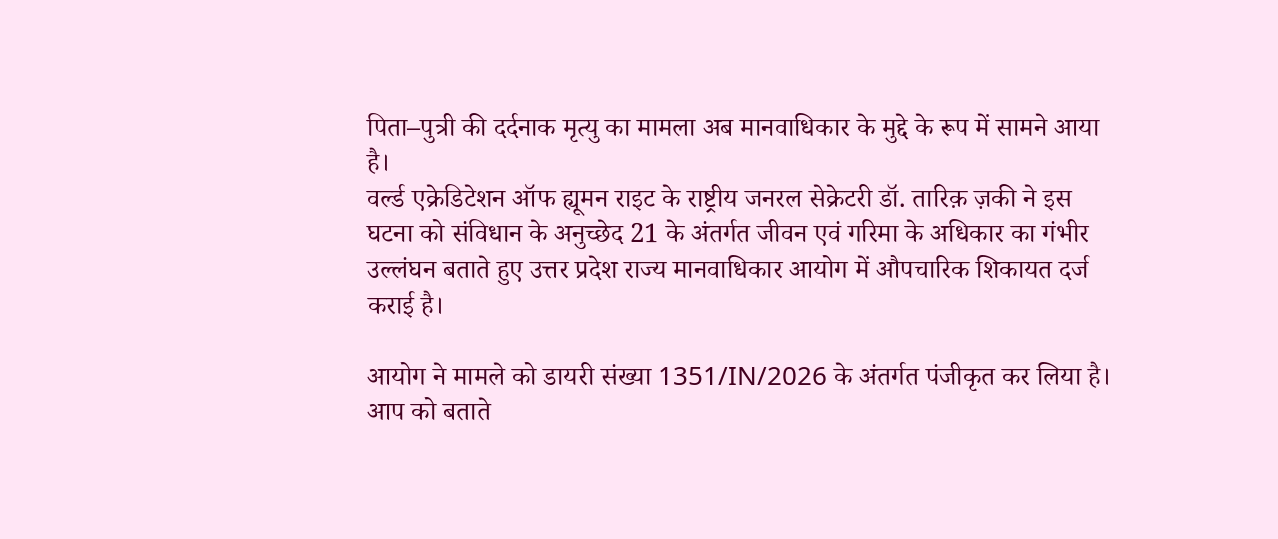पिता–पुत्री की दर्दनाक मृत्यु का मामला अब मानवाधिकार के मुद्दे के रूप में सामने आया है।
वर्ल्ड एक्रेडिटेशन ऑफ ह्यूमन राइट के राष्ट्रीय जनरल सेक्रेटरी डॉ. तारिक़ ज़की ने इस घटना को संविधान के अनुच्छेद 21 के अंतर्गत जीवन एवं गरिमा के अधिकार का गंभीर उल्लंघन बताते हुए उत्तर प्रदेश राज्य मानवाधिकार आयोग में औपचारिक शिकायत दर्ज कराई है।

आयोग ने मामले को डायरी संख्या 1351/IN/2026 के अंतर्गत पंजीकृत कर लिया है।
आप को बताते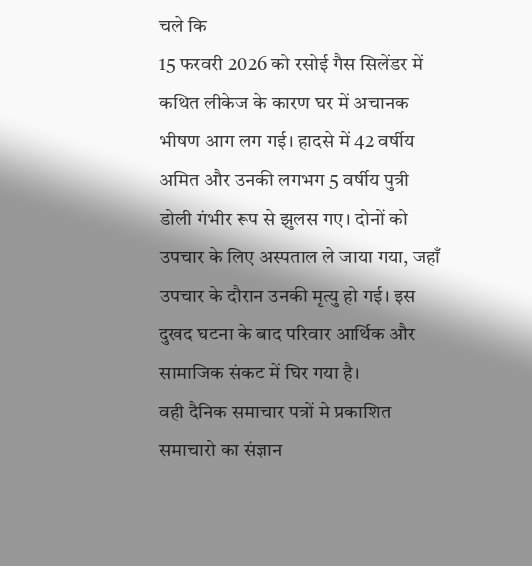चले कि
15 फरवरी 2026 को रसोई गैस सिलेंडर में कथित लीकेज के कारण घर में अचानक भीषण आग लग गई। हादसे में 42 वर्षीय अमित और उनकी लगभग 5 वर्षीय पुत्री डोली गंभीर रूप से झुलस गए। दोनों को उपचार के लिए अस्पताल ले जाया गया, जहाँ उपचार के दौरान उनकी मृत्यु हो गई। इस दुखद घटना के बाद परिवार आर्थिक और सामाजिक संकट में घिर गया है।
वही दैनिक समाचार पत्रों मे प्रकाशित समाचारो का संज्ञान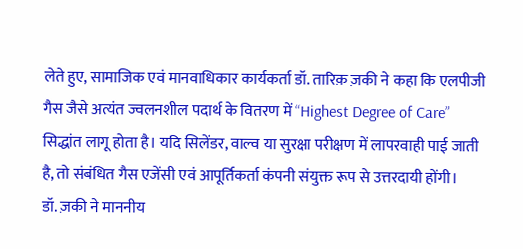लेते हुए, सामाजिक एवं मानवाधिकार कार्यकर्ता डॉ. तारिक़ ज़की ने कहा कि एलपीजी गैस जैसे अत्यंत ज्वलनशील पदार्थ के वितरण में “Highest Degree of Care” सिद्धांत लागू होता है। यदि सिलेंडर, वाल्व या सुरक्षा परीक्षण में लापरवाही पाई जाती है, तो संबंधित गैस एजेंसी एवं आपूर्तिकर्ता कंपनी संयुक्त रूप से उत्तरदायी होंगी।
डॉ. ज़की ने माननीय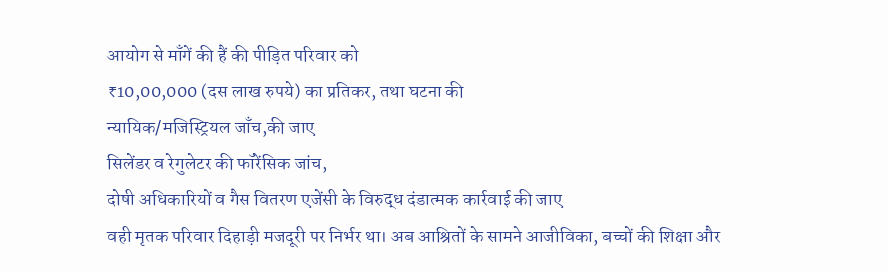आयोग से माँगें की हैं की पीड़ित परिवार को
₹10,00,000 (दस लाख रुपये) का प्रतिकर, तथा घटना की
न्यायिक/मजिस्ट्रियल जाँच,की जाए
सिलेंडर व रेगुलेटर की फॉरेंसिक जांच,
दोषी अधिकारियों व गैस वितरण एजेंसी के विरुद्ध दंडात्मक कार्रवाई की जाए
वही मृतक परिवार दिहाड़ी मजदूरी पर निर्भर था। अब आश्रितों के सामने आजीविका, बच्चों की शिक्षा और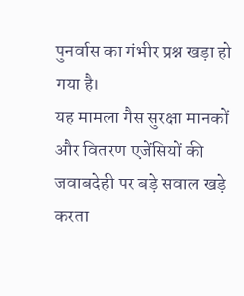पुनर्वास का गंभीर प्रश्न खड़ा हो गया है।
यह मामला गैस सुरक्षा मानकों और वितरण एजेंसियों की जवाबदेही पर बड़े सवाल खड़े करता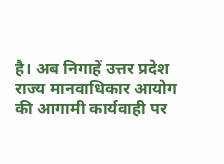है। अब निगाहें उत्तर प्रदेश राज्य मानवाधिकार आयोग की आगामी कार्यवाही पर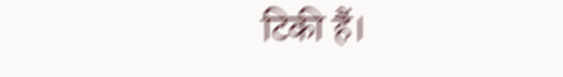टिकी हैं।